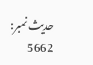حدیث نمبر: 5662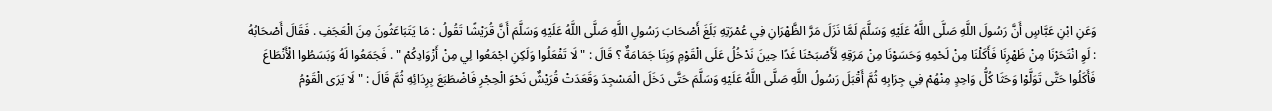وَعَنِ ابْنِ عَبَّاسٍ أَنَّ رَسُولَ اللَّهِ صَلَّى اللَّهُ عَلَيْهِ وَسَلَّمَ لَمَّا نَزَلَ مَرَّ الظَّهْرَانِ فِي عُمْرَتِهِ بَلَغَ أَصْحَابَ رَسُولِ اللَّهِ صَلَّى اللَّهُ عَلَيْهِ وَسَلَّمَ أَنَّ قُرَيْشًا تَقُولُ : مَا يَتَبَاعَثُونَ مِنَ الْعَجَفِ . فَقَالَ أَصْحَابُهُ : لَوِ انْتَحَرْنَا مِنْ ظَهْرِنَا فَأَكَلْنَا مِنْ لَحْمِهِ وَحَسَوْنَا مِنْ مَرَقِهِ لَأَصْبَحْنَا غَدًا حِينَ نَدْخُلُ عَلَى الْقَوْمِ وَبِنَا جَمَامَةٌ ؟ قَالَ : " لَا تَفْعَلُوا وَلَكِنِ اجْمَعُوا لِي مِنْ أَزْوَادِكُمْ " . فَجَمَعُوا لَهُ وَبَسَطُوا الْأَنْطَاعَ فَأَكَلُوا حَتَّى تَوَلَّوْا وَحَثَا كُلُّ وَاحِدٍ مِنْهُمْ فِي جِرَابِهِ ثُمَّ أَقْبَلَ رَسُولُ اللَّهِ صَلَّى اللَّهُ عَلَيْهِ وَسَلَّمَ حَتَّى دَخَلَ الْمَسْجِدَ وَقَعَدَتْ قُرَيْشٌ نَحْوَ الْحِجْرِ فَاضْطَبَعَ بِرِدَائِهِ ثُمَّ قَالَ : " لَا يَرَى الْقَوْمُ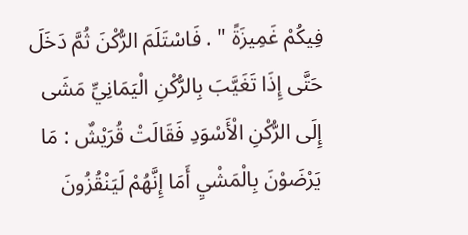فِيكُمْ غَمِيزَةً " . فَاسْتَلَمَ الرُّكْنَ ثُمَّ دَخَلَ حَتَّى إِذَا تَغَيَّبَ بِالرُّكْنِ الْيَمَانِيِّ مَشَى إِلَى الرُّكْنِ الْأَسْوَدِ فَقَالَتْ قُرَيْشٌ : مَا يَرْضَوْنَ بِالْمَشْيِ أَمَا إِنَّهُمْ لَيَنْقُزُونَ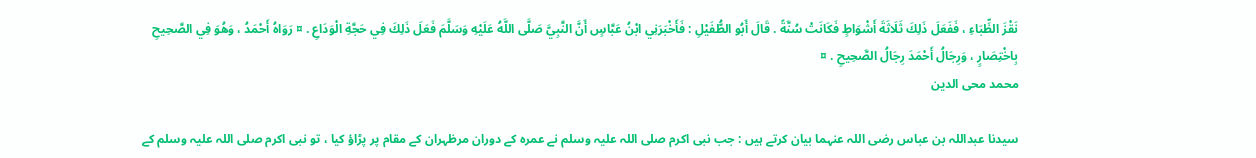نَقْزَ الظِّبَاءِ ، فَفَعَلَ ذَلِكَ ثَلَاثَةَ أَشْوَاطٍ فَكَانَتْ سُنَّةً . قَالَ أَبُو الطُّفَيْلِ : فَأَخْبَرَنِي ابْنُ عَبَّاسٍ أَنَّ النَّبِيَّ صَلَّى اللَّهُ عَلَيْهِ وَسَلَّمَ فَعَلَ ذَلِكَ فِي حَجَّةِ الْوَدَاعِ . ¤ رَوَاهُ أَحْمَدُ ، وَهُوَ فِي الصَّحِيحِ بِاخْتِصَارٍ ، وَرِجَالُ أَحْمَدَ رِجَالُ الصَّحِيحِ . ¤
محمد محی الدین

سیدنا عبداللہ بن عباس رضی اللہ عنہما بیان کرتے ہیں : جب نبی اکرم صلی اللہ علیہ وسلم نے عمرہ کے دوران مرظہران کے مقام پر پڑاؤ کیا ، تو نبی اکرم صلی اللہ علیہ وسلم کے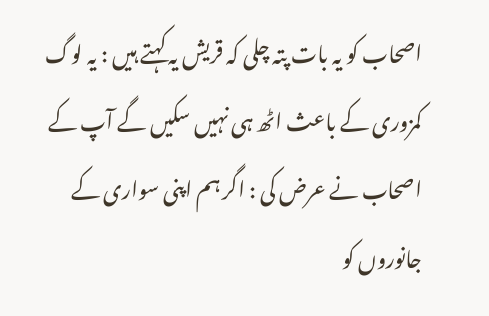اصحاب کو یہ بات پتہ چلی کہ قریش یہ کہتے ہیں : یہ لوگ کمزوری کے باعث اٹھ ہی نہیں سکیں گے آپ کے اصحاب نے عرض کی : اگر ہم اپنی سواری کے جانوروں کو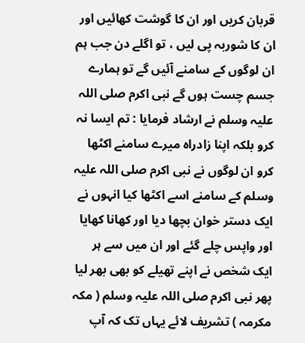قربان کریں اور ان کا گوشت کھائیں اور ان کا شوربہ پی لیں ، تو اگلے دن جب ہم ان لوگوں کے سامنے آئیں گے تو ہمارے جسم چست ہوں گے نبی اکرم صلی اللہ علیہ وسلم نے ارشاد فرمایا : تم ایسا نہ کرو بلکہ اپنا زادراہ میرے سامنے اکٹھا کرو ان لوگوں نے نبی اکرم صلی اللہ علیہ وسلم کے سامنے اسے اکٹھا کیا انہوں نے ایک دستر خوان بچھا دیا اور کھانا کھایا اور واپس چلے گئے اور ان میں سے ہر ایک شخص نے اپنے تھیلے کو بھی بھر لیا پھر نبی اکرم صلی اللہ علیہ وسلم ( مکہ مکرمہ ) تشریف لائے یہاں تک کہ آپ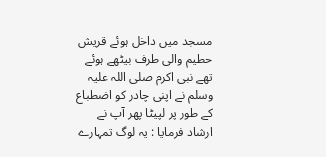مسجد میں داخل ہوئے قریش حطیم والی طرف بیٹھے ہوئے تھے نبی اکرم صلی اللہ علیہ وسلم نے اپنی چادر کو اضطباع کے طور پر لپیٹا پھر آپ نے ارشاد فرمایا : یہ لوگ تمہارے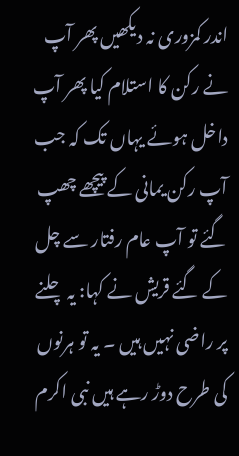اندر کمزوری نہ دیکھیں پھر آپ نے رکن کا استلام کیا پھر آپ داخل ہوئے یہاں تک کہ جب آپ رکن یمانی کے پیچھے چھپ گئے تو آپ عام رفتار سے چل کے گئے قریش نے کہا: یہ چلنے پر راضی نہیں ہیں ۔ یہ تو ہرنوں کی طرح دوڑ رہے ہیں نبی اکرم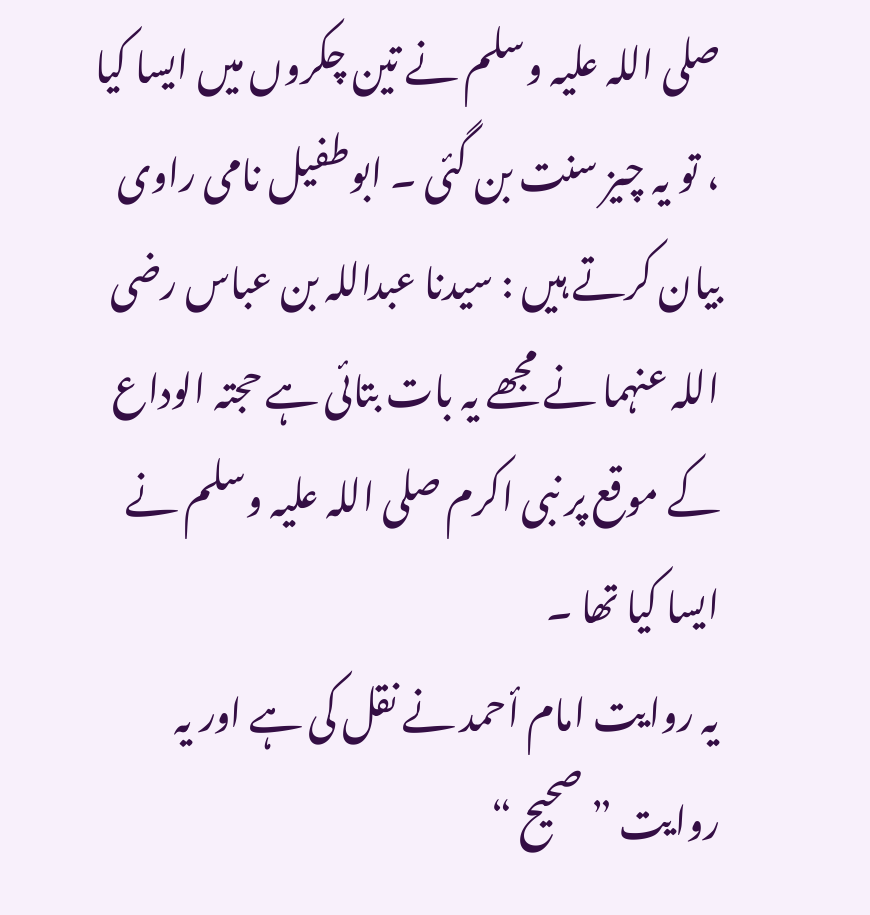صلی اللہ علیہ وسلم نے تین چکروں میں ایسا کیا ، تو یہ چیز سنت بن گئی ۔ ابوطفیل نامی راوی بیان کرتے ہیں : سیدنا عبداللہ بن عباس رضی اللہ عنہما نے مجھے یہ بات بتائی ہے حجتہ الوداع کے موقع پر نبی اکرم صلی اللہ علیہ وسلم نے ایسا کیا تھا ۔
یہ روایت امام أحمد نے نقل کی ہے اور یہ روایت ” صحیح “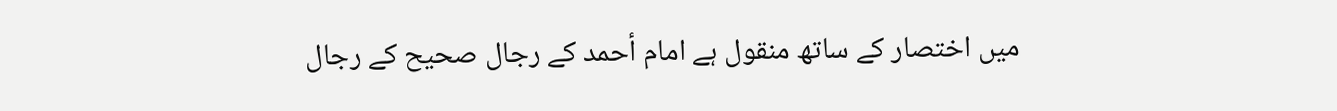میں اختصار کے ساتھ منقول ہے امام أحمد کے رجال صحیح کے رجال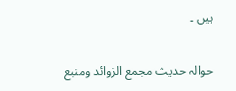ہیں ۔

حوالہ حدیث مجمع الزوائد ومنبع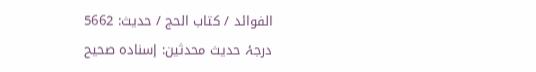الفوائد / كتاب الحج / حدیث: 5662
درجۂ حدیث محدثین: إسنادہ صحیح